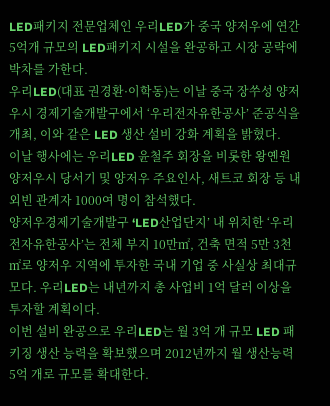LED패키지 전문업체인 우리LED가 중국 양저우에 연간 5억개 규모의 LED패키지 시설을 완공하고 시장 공략에 박차를 가한다.
우리LED(대표 권경환·이학동)는 이날 중국 장쑤성 양저우시 경제기술개발구에서 ‘우리전자유한공사’ 준공식을 개최, 이와 같은 LED 생산 설비 강화 계획을 밝혔다.
이날 행사에는 우리LED 윤철주 회장을 비롯한 왕옌원 양저우시 당서기 및 양저우 주요인사, 새트코 회장 등 내외빈 관계자 1000여 명이 참석했다.
양저우경제기술개발구 ‘LED산업단지’ 내 위치한 ‘우리전자유한공사’는 전체 부지 10만㎡, 건축 면적 5만 3천㎡로 양저우 지역에 투자한 국내 기업 중 사실상 최대규모다. 우리LED는 내년까지 총 사업비 1억 달러 이상을 투자할 계획이다.
이번 설비 완공으로 우리LED는 월 3억 개 규모 LED 패키징 생산 능력을 확보했으며 2012년까지 월 생산능력 5억 개로 규모를 확대한다.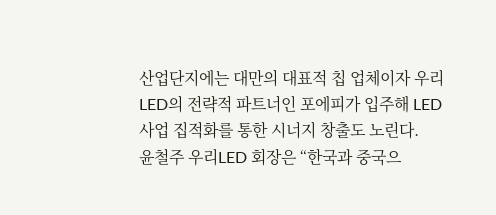산업단지에는 대만의 대표적 칩 업체이자 우리LED의 전략적 파트너인 포에피가 입주해 LED 사업 집적화를 통한 시너지 창출도 노린다.
윤철주 우리LED 회장은 “한국과 중국으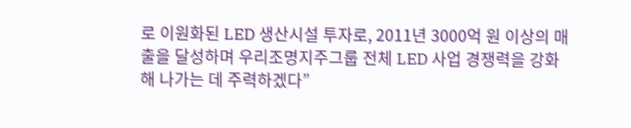로 이원화된 LED 생산시설 투자로, 2011년 3000억 원 이상의 매출을 달성하며 우리조명지주그룹 전체 LED 사업 경쟁력을 강화해 나가는 데 주력하겠다”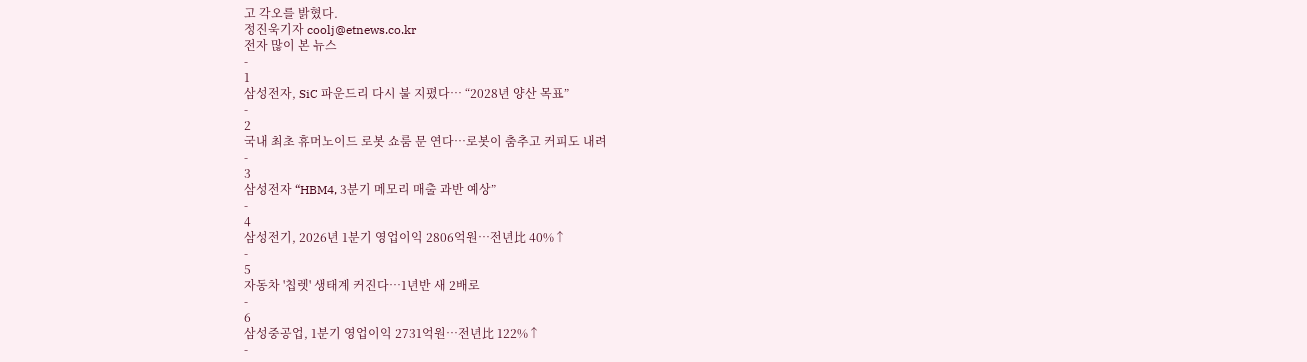고 각오를 밝혔다.
정진욱기자 coolj@etnews.co.kr
전자 많이 본 뉴스
-
1
삼성전자, SiC 파운드리 다시 불 지폈다… “2028년 양산 목표”
-
2
국내 최초 휴머노이드 로봇 쇼룸 문 연다…로봇이 춤추고 커피도 내려
-
3
삼성전자 “HBM4, 3분기 메모리 매출 과반 예상”
-
4
삼성전기, 2026년 1분기 영업이익 2806억원…전년比 40%↑
-
5
자동차 '칩렛' 생태계 커진다…1년반 새 2배로
-
6
삼성중공업, 1분기 영업이익 2731억원…전년比 122%↑
-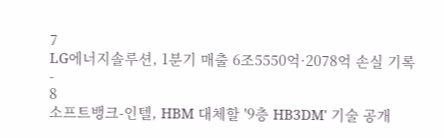7
LG에너지솔루션, 1분기 매출 6조5550억·2078억 손실 기록
-
8
소프트뱅크-인텔, HBM 대체할 '9층 HB3DM' 기술 공개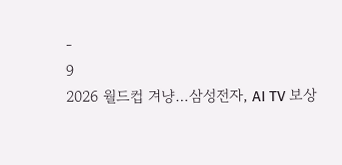-
9
2026 월드컵 겨냥…삼성전자, AI TV 보상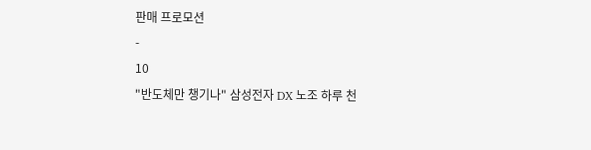판매 프로모션
-
10
"반도체만 챙기나" 삼성전자 DX 노조 하루 천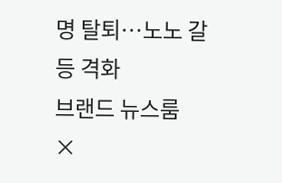명 탈퇴…노노 갈등 격화
브랜드 뉴스룸
×